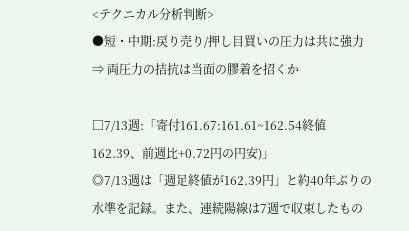<テクニカル分析判断>
●短・中期:戻り売り/押し目買いの圧力は共に強力 ⇒ 両圧力の拮抗は当面の膠着を招くか

□7/13週:「寄付161.67:161.61~162.54終値162.39、前週比+0.72円の円安)」
◎7/13週は「週足終値が162.39円」と約40年ぶりの水準を記録。また、連続陽線は7週で収束したもの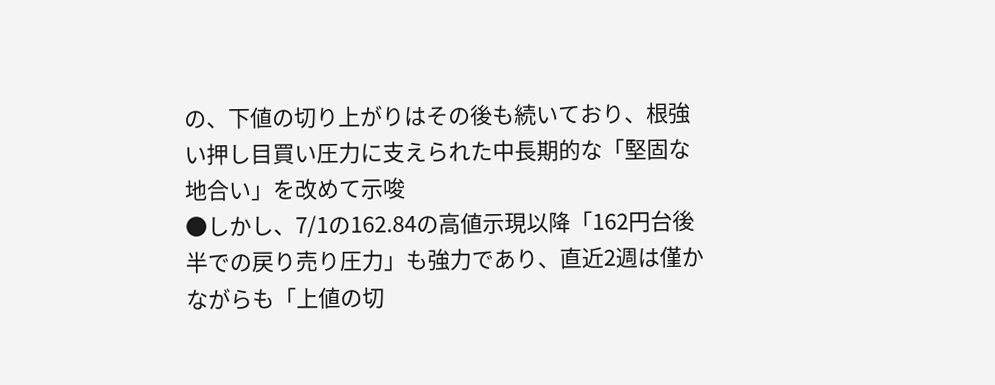の、下値の切り上がりはその後も続いており、根強い押し目買い圧力に支えられた中長期的な「堅固な地合い」を改めて示唆
●しかし、7/1の162.84の高値示現以降「162円台後半での戻り売り圧力」も強力であり、直近2週は僅かながらも「上値の切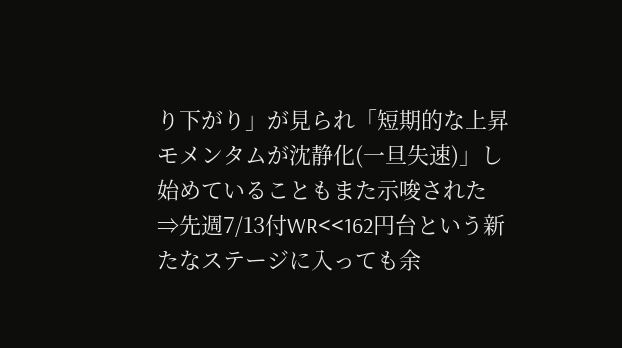り下がり」が見られ「短期的な上昇モメンタムが沈静化(一旦失速)」し始めていることもまた示唆された
⇒先週7/13付WR<<162円台という新たなステージに入っても余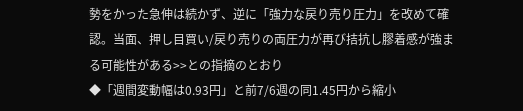勢をかった急伸は続かず、逆に「強力な戻り売り圧力」を改めて確認。当面、押し目買い/戻り売りの両圧力が再び拮抗し膠着感が強まる可能性がある>>との指摘のとおり
◆「週間変動幅は0.93円」と前7/6週の同1.45円から縮小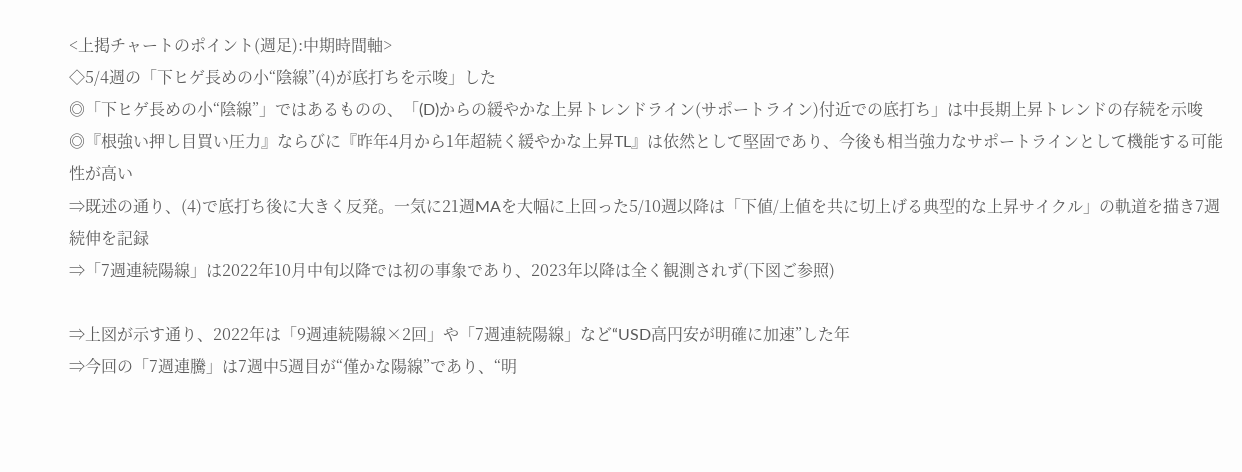<上掲チャートのポイント(週足):中期時間軸>
◇5/4週の「下ヒゲ長めの小“陰線”(4)が底打ちを示唆」した
◎「下ヒゲ長めの小“陰線”」ではあるものの、「(D)からの緩やかな上昇トレンドライン(サポートライン)付近での底打ち」は中長期上昇トレンドの存続を示唆
◎『根強い押し目買い圧力』ならびに『昨年4月から1年超続く緩やかな上昇TL』は依然として堅固であり、今後も相当強力なサポートラインとして機能する可能性が高い
⇒既述の通り、(4)で底打ち後に大きく反発。一気に21週MAを大幅に上回った5/10週以降は「下値/上値を共に切上げる典型的な上昇サイクル」の軌道を描き7週続伸を記録
⇒「7週連続陽線」は2022年10月中旬以降では初の事象であり、2023年以降は全く観測されず(下図ご参照)

⇒上図が示す通り、2022年は「9週連続陽線×2回」や「7週連続陽線」など“USD高円安が明確に加速”した年
⇒今回の「7週連騰」は7週中5週目が“僅かな陽線”であり、“明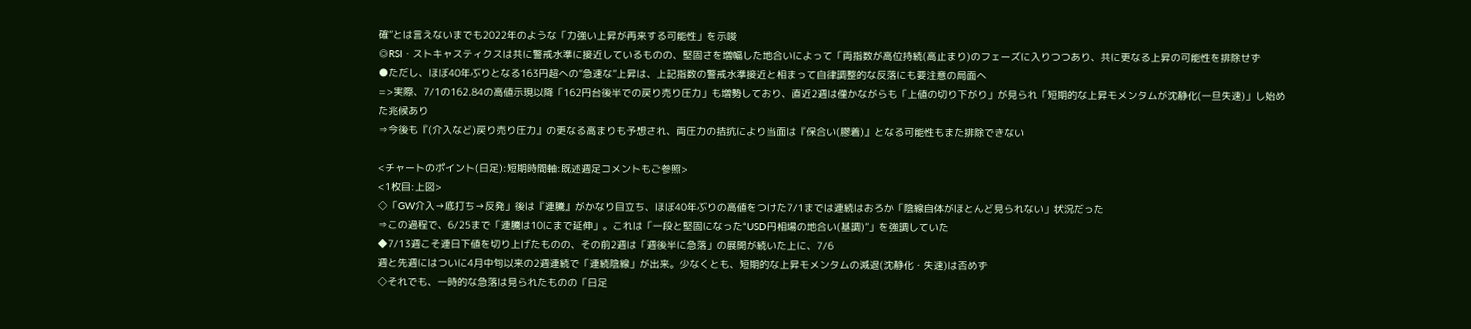確”とは言えないまでも2022年のような「力強い上昇が再来する可能性」を示唆
◎RSI・ストキャスティクスは共に警戒水準に接近しているものの、堅固さを増幅した地合いによって「両指数が高位持続(高止まり)のフェーズに入りつつあり、共に更なる上昇の可能性を排除せず
●ただし、ほぼ40年ぶりとなる163円超への“急速な”上昇は、上記指数の警戒水準接近と相まって自律調整的な反落にも要注意の局面へ
=>実際、7/1の162.84の高値示現以降「162円台後半での戻り売り圧力」も増勢しており、直近2週は僅かながらも「上値の切り下がり」が見られ「短期的な上昇モメンタムが沈静化(一旦失速)」し始めた兆候あり
⇒今後も『(介入など)戻り売り圧力』の更なる高まりも予想され、両圧力の拮抗により当面は『保合い(膠着)』となる可能性もまた排除できない

<チャートのポイント(日足):短期時間軸:既述週足コメントもご参照>
<1枚目:上図>
◇「GW介入→底打ち→反発」後は『連騰』がかなり目立ち、ほぼ40年ぶりの高値をつけた7/1までは連続はおろか「陰線自体がほとんど見られない」状況だった
⇒この過程で、6/25まで「連騰は10にまで延伸」。これは「一段と堅固になった“USD円相場の地合い(基調)”」を強調していた
◆7/13週こそ連日下値を切り上げたものの、その前2週は「週後半に急落」の展開が続いた上に、7/6
週と先週にはついに4月中旬以来の2週連続で「連続陰線」が出来。少なくとも、短期的な上昇モメンタムの減退(沈静化・失速)は否めず
◇それでも、一時的な急落は見られたものの「日足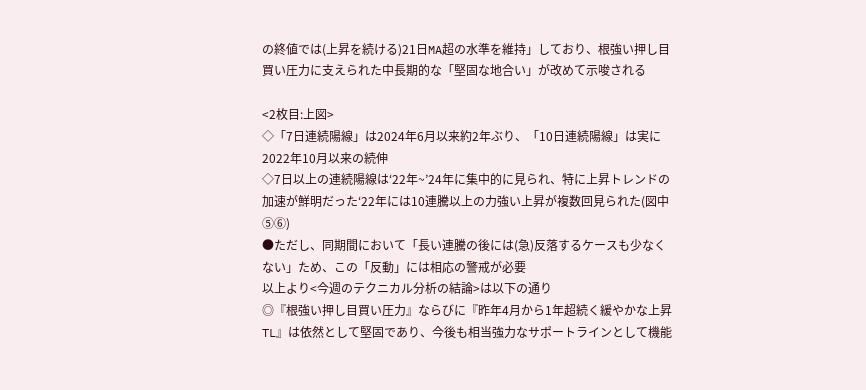の終値では(上昇を続ける)21日MA超の水準を維持」しており、根強い押し目買い圧力に支えられた中長期的な「堅固な地合い」が改めて示唆される

<2枚目:上図>
◇「7日連続陽線」は2024年6月以来約2年ぶり、「10日連続陽線」は実に2022年10月以来の続伸
◇7日以上の連続陽線は‘22年~’24年に集中的に見られ、特に上昇トレンドの加速が鮮明だった‘22年には10連騰以上の力強い上昇が複数回見られた(図中⑤⑥)
●ただし、同期間において「長い連騰の後には(急)反落するケースも少なくない」ため、この「反動」には相応の警戒が必要
以上より<今週のテクニカル分析の結論>は以下の通り
◎『根強い押し目買い圧力』ならびに『昨年4月から1年超続く緩やかな上昇TL』は依然として堅固であり、今後も相当強力なサポートラインとして機能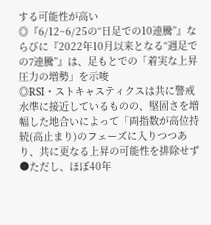する可能性が高い
◎『6/12~6/25の“日足での10連騰”』ならびに『2022年10月以来となる“週足での7連騰”』は、足もとでの「着実な上昇圧力の増勢」を示唆
◎RSI・ストキャスティクスは共に警戒水準に接近しているものの、堅固さを増幅した地合いによって「両指数が高位持続(高止まり)のフェーズに入りつつあり、共に更なる上昇の可能性を排除せず
●ただし、ほぼ40年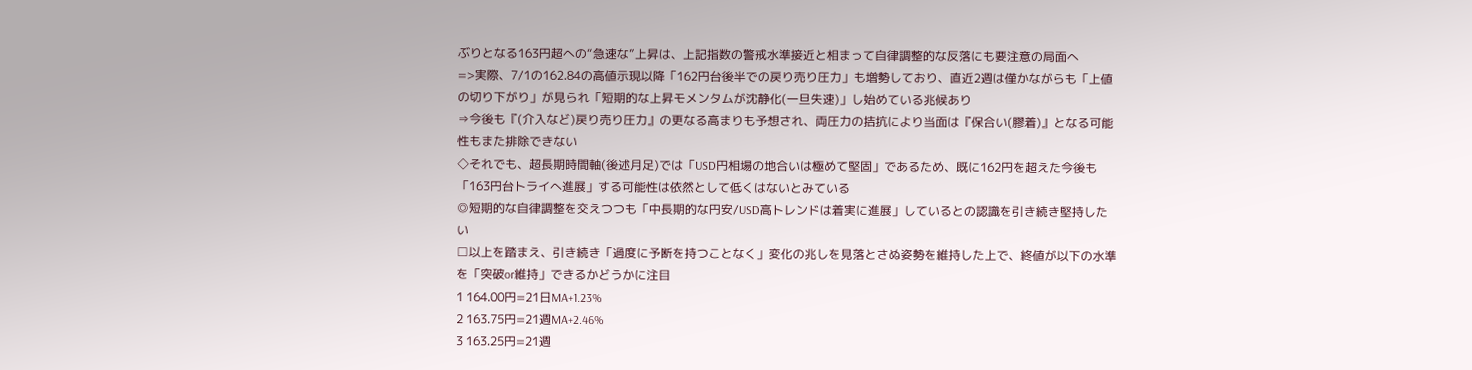ぶりとなる163円超への“急速な”上昇は、上記指数の警戒水準接近と相まって自律調整的な反落にも要注意の局面へ
=>実際、7/1の162.84の高値示現以降「162円台後半での戻り売り圧力」も増勢しており、直近2週は僅かながらも「上値の切り下がり」が見られ「短期的な上昇モメンタムが沈静化(一旦失速)」し始めている兆候あり
⇒今後も『(介入など)戻り売り圧力』の更なる高まりも予想され、両圧力の拮抗により当面は『保合い(膠着)』となる可能性もまた排除できない
◇それでも、超長期時間軸(後述月足)では「USD円相場の地合いは極めて堅固」であるため、既に162円を超えた今後も「163円台トライへ進展」する可能性は依然として低くはないとみている
◎短期的な自律調整を交えつつも「中長期的な円安/USD高トレンドは着実に進展」しているとの認識を引き続き堅持したい
□以上を踏まえ、引き続き「過度に予断を持つことなく」変化の兆しを見落とさぬ姿勢を維持した上で、終値が以下の水準を「突破or維持」できるかどうかに注目
1 164.00円=21日MA+1.23%
2 163.75円=21週MA+2.46%
3 163.25円=21週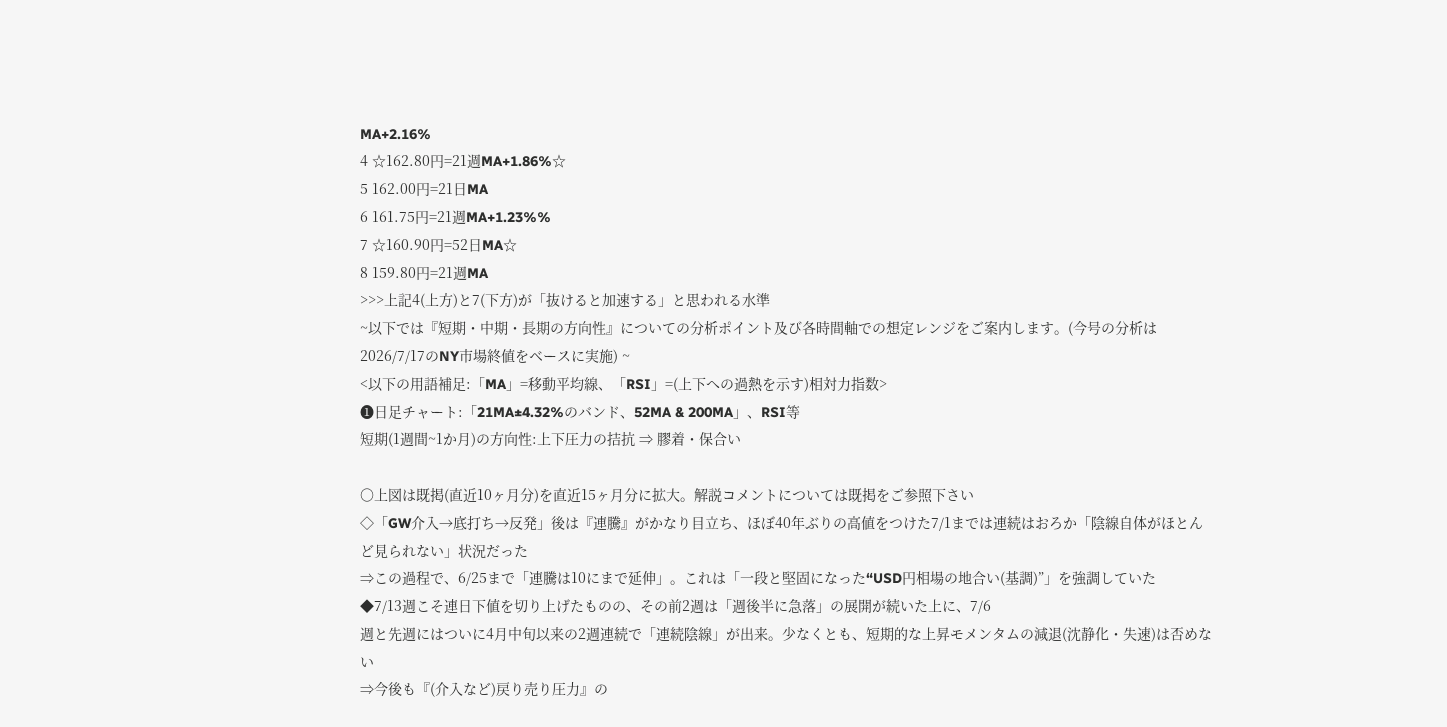MA+2.16%
4 ☆162.80円=21週MA+1.86%☆
5 162.00円=21日MA
6 161.75円=21週MA+1.23%%
7 ☆160.90円=52日MA☆
8 159.80円=21週MA
>>>上記4(上方)と7(下方)が「抜けると加速する」と思われる水準
~以下では『短期・中期・長期の方向性』についての分析ポイント及び各時間軸での想定レンジをご案内します。(今号の分析は2026/7/17のNY市場終値をベースに実施) ~
<以下の用語補足:「MA」=移動平均線、「RSI」=(上下への過熱を示す)相対力指数>
➊日足チャート:「21MA±4.32%のバンド、52MA & 200MA」、RSI等
短期(1週間~1か月)の方向性:上下圧力の拮抗 ⇒ 膠着・保合い

〇上図は既掲(直近10ヶ月分)を直近15ヶ月分に拡大。解説コメントについては既掲をご参照下さい
◇「GW介入→底打ち→反発」後は『連騰』がかなり目立ち、ほぼ40年ぶりの高値をつけた7/1までは連続はおろか「陰線自体がほとんど見られない」状況だった
⇒この過程で、6/25まで「連騰は10にまで延伸」。これは「一段と堅固になった“USD円相場の地合い(基調)”」を強調していた
◆7/13週こそ連日下値を切り上げたものの、その前2週は「週後半に急落」の展開が続いた上に、7/6
週と先週にはついに4月中旬以来の2週連続で「連続陰線」が出来。少なくとも、短期的な上昇モメンタムの減退(沈静化・失速)は否めない
⇒今後も『(介入など)戻り売り圧力』の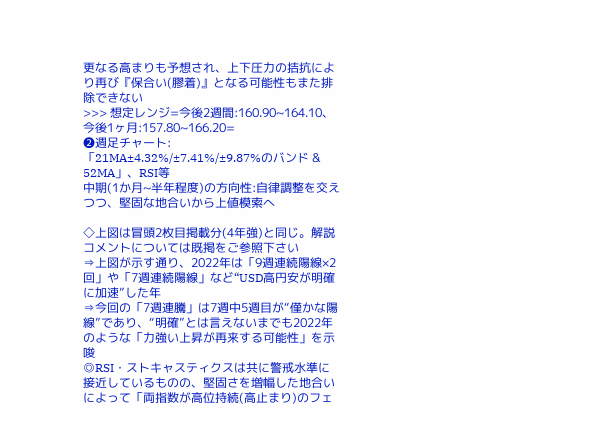更なる高まりも予想され、上下圧力の拮抗により再び『保合い(膠着)』となる可能性もまた排除できない
>>> 想定レンジ=今後2週間:160.90~164.10、今後1ヶ月:157.80~166.20=
➋週足チャート:「21MA±4.32%/±7.41%/±9.87%のバンド & 52MA」、RSI等
中期(1か月~半年程度)の方向性:自律調整を交えつつ、堅固な地合いから上値模索へ

◇上図は冒頭2枚目掲載分(4年強)と同じ。解説コメントについては既掲をご参照下さい
⇒上図が示す通り、2022年は「9週連続陽線×2回」や「7週連続陽線」など“USD高円安が明確に加速”した年
⇒今回の「7週連騰」は7週中5週目が“僅かな陽線”であり、“明確”とは言えないまでも2022年のような「力強い上昇が再来する可能性」を示唆
◎RSI・ストキャスティクスは共に警戒水準に接近しているものの、堅固さを増幅した地合いによって「両指数が高位持続(高止まり)のフェ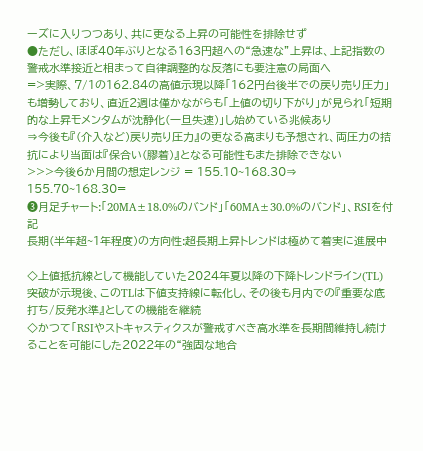ーズに入りつつあり、共に更なる上昇の可能性を排除せず
●ただし、ほぼ40年ぶりとなる163円超への“急速な”上昇は、上記指数の警戒水準接近と相まって自律調整的な反落にも要注意の局面へ
=>実際、7/1の162.84の高値示現以降「162円台後半での戻り売り圧力」も増勢しており、直近2週は僅かながらも「上値の切り下がり」が見られ「短期的な上昇モメンタムが沈静化(一旦失速)」し始めている兆候あり
⇒今後も『(介入など)戻り売り圧力』の更なる高まりも予想され、両圧力の拮抗により当面は『保合い(膠着)』となる可能性もまた排除できない
>>>今後6か月間の想定レンジ = 155.10~168.30⇒ 155.70~168.30=
➌月足チャート:「20MA±18.0%のバンド」「60MA±30.0%のバンド」、RSIを付記
長期(半年超~1年程度)の方向性:超長期上昇トレンドは極めて着実に進展中

◇上値抵抗線として機能していた2024年夏以降の下降トレンドライン(TL)突破が示現後、このTLは下値支持線に転化し、その後も月内での『重要な底打ち/反発水準』としての機能を継続
◇かつて「RSIやストキャスティクスが警戒すべき高水準を長期間維持し続けることを可能にした2022年の“強固な地合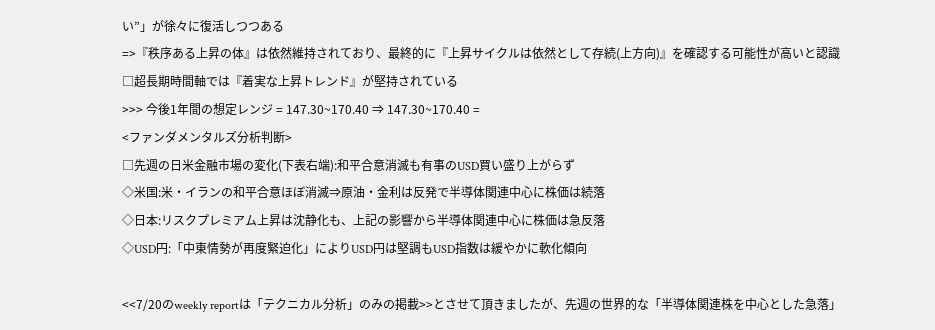い”」が徐々に復活しつつある
=>『秩序ある上昇の体』は依然維持されており、最終的に『上昇サイクルは依然として存続(上方向)』を確認する可能性が高いと認識
□超長期時間軸では『着実な上昇トレンド』が堅持されている
>>> 今後1年間の想定レンジ = 147.30~170.40 ⇒ 147.30~170.40 =
<ファンダメンタルズ分析判断>
□先週の日米金融市場の変化(下表右端):和平合意消滅も有事のUSD買い盛り上がらず
◇米国:米・イランの和平合意ほぼ消滅⇒原油・金利は反発で半導体関連中心に株価は続落
◇日本:リスクプレミアム上昇は沈静化も、上記の影響から半導体関連中心に株価は急反落
◇USD円:「中東情勢が再度緊迫化」によりUSD円は堅調もUSD指数は緩やかに軟化傾向

<<7/20のweekly reportは「テクニカル分析」のみの掲載>>とさせて頂きましたが、先週の世界的な「半導体関連株を中心とした急落」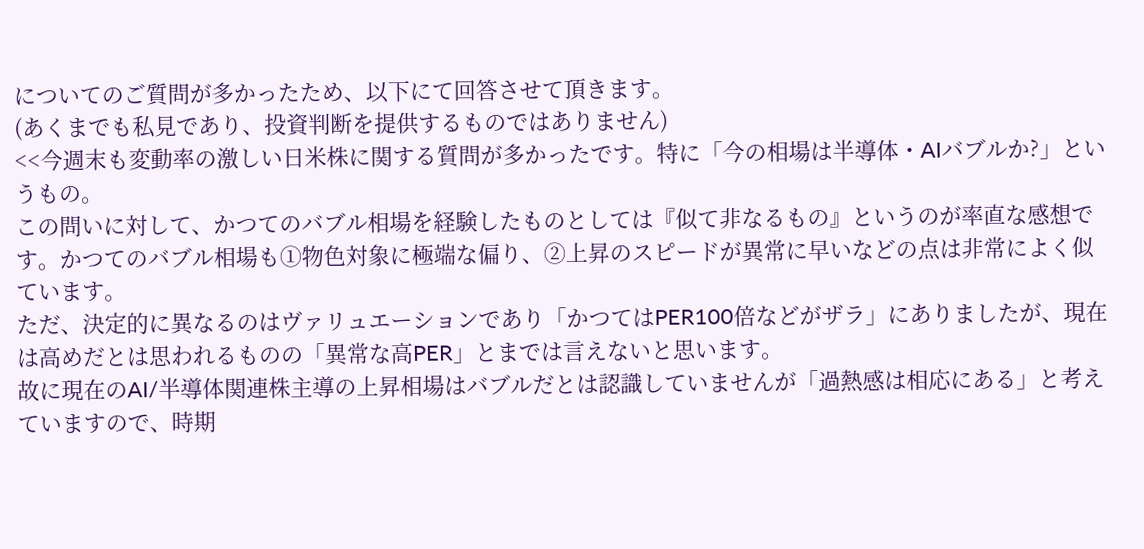についてのご質問が多かったため、以下にて回答させて頂きます。
(あくまでも私見であり、投資判断を提供するものではありません)
<<今週末も変動率の激しい日米株に関する質問が多かったです。特に「今の相場は半導体・AIバブルか?」というもの。
この問いに対して、かつてのバブル相場を経験したものとしては『似て非なるもの』というのが率直な感想です。かつてのバブル相場も➀物色対象に極端な偏り、➁上昇のスピードが異常に早いなどの点は非常によく似ています。
ただ、決定的に異なるのはヴァリュエーションであり「かつてはPER100倍などがザラ」にありましたが、現在は高めだとは思われるものの「異常な高PER」とまでは言えないと思います。
故に現在のAI/半導体関連株主導の上昇相場はバブルだとは認識していませんが「過熱感は相応にある」と考えていますので、時期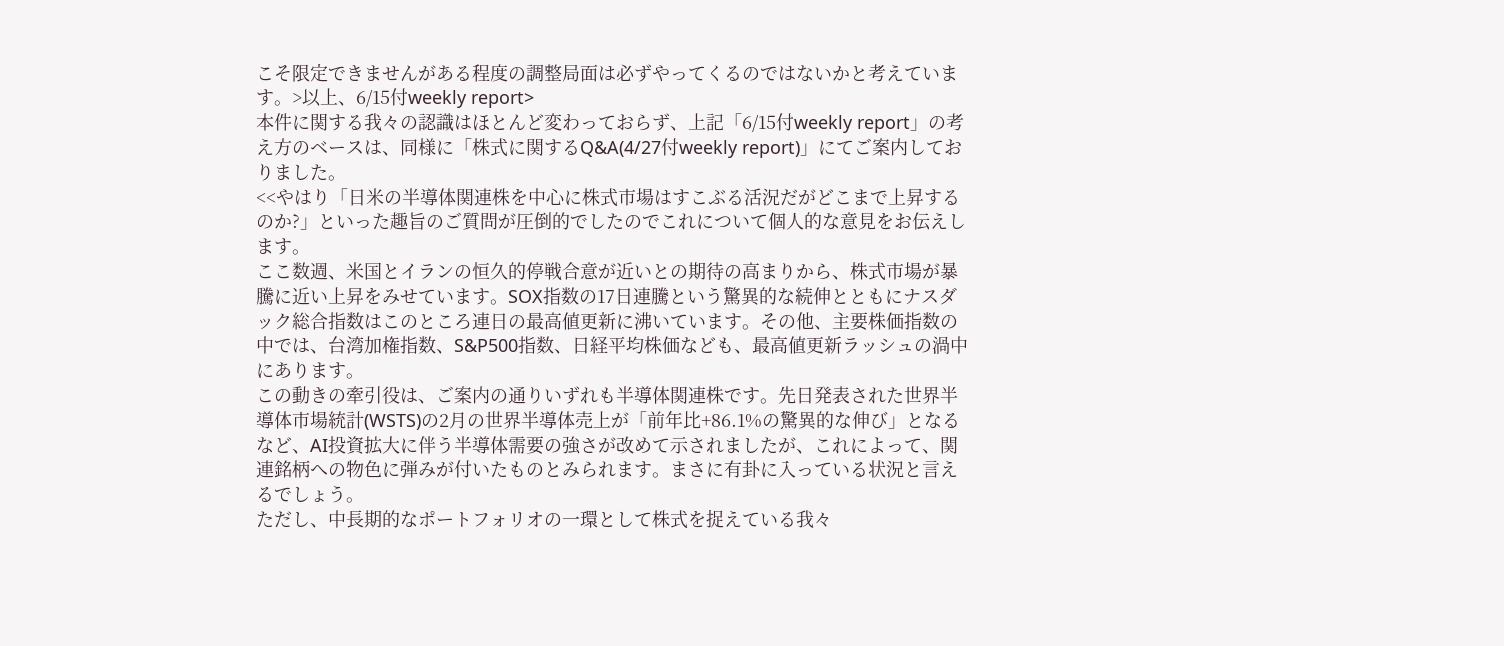こそ限定できませんがある程度の調整局面は必ずやってくるのではないかと考えています。>以上、6/15付weekly report>
本件に関する我々の認識はほとんど変わっておらず、上記「6/15付weekly report」の考え方のベースは、同様に「株式に関するQ&A(4/27付weekly report)」にてご案内しておりました。
<<やはり「日米の半導体関連株を中心に株式市場はすこぶる活況だがどこまで上昇するのか?」といった趣旨のご質問が圧倒的でしたのでこれについて個人的な意見をお伝えします。
ここ数週、米国とイランの恒久的停戦合意が近いとの期待の高まりから、株式市場が暴騰に近い上昇をみせています。SOX指数の17日連騰という驚異的な続伸とともにナスダック総合指数はこのところ連日の最高値更新に沸いています。その他、主要株価指数の中では、台湾加権指数、S&P500指数、日経平均株価なども、最高値更新ラッシュの渦中にあります。
この動きの牽引役は、ご案内の通りいずれも半導体関連株です。先日発表された世界半導体市場統計(WSTS)の2月の世界半導体売上が「前年比+86.1%の驚異的な伸び」となるなど、AI投資拡大に伴う半導体需要の強さが改めて示されましたが、これによって、関連銘柄への物色に弾みが付いたものとみられます。まさに有卦に入っている状況と言えるでしょう。
ただし、中長期的なポートフォリオの一環として株式を捉えている我々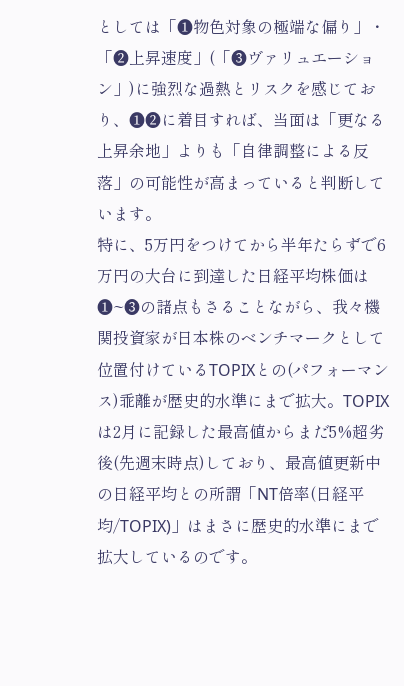としては「➊物色対象の極端な偏り」・「➋上昇速度」(「➌ヴァリュエーション」)に強烈な過熱とリスクを感じており、➊➋に着目すれば、当面は「更なる上昇余地」よりも「自律調整による反落」の可能性が高まっていると判断しています。
特に、5万円をつけてから半年たらずで6万円の大台に到達した日経平均株価は➊~➌の諸点もさることながら、我々機関投資家が日本株のベンチマークとして位置付けているTOPIXとの(パフォーマンス)乖離が歴史的水準にまで拡大。TOPIXは2月に記録した最高値からまだ5%超劣後(先週末時点)しており、最高値更新中の日経平均との所謂「NT倍率(日経平均/TOPIX)」はまさに歴史的水準にまで拡大しているのです。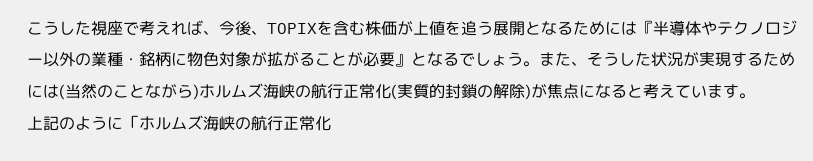こうした視座で考えれば、今後、TOPIXを含む株価が上値を追う展開となるためには『半導体やテクノロジー以外の業種・銘柄に物色対象が拡がることが必要』となるでしょう。また、そうした状況が実現するためには(当然のことながら)ホルムズ海峡の航行正常化(実質的封鎖の解除)が焦点になると考えています。
上記のように「ホルムズ海峡の航行正常化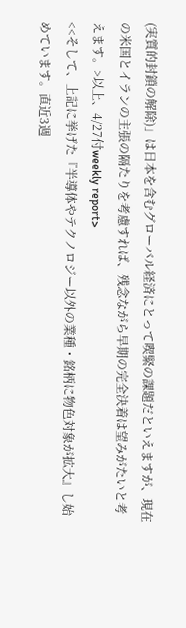(実質的封鎖の解除)」は日本を含むグローバル経済にとって喫緊の課題だといえますが、現在の米国とイランの主張の隔たりを考慮すれば、残念ながら早期の完全決着は望みがたいと考えます。>以上、4/27付weekly report>
<<そして、上記に挙げた『半導体やテクノロジー以外の業種・銘柄に物色対象が拡大』し始めています。直近3週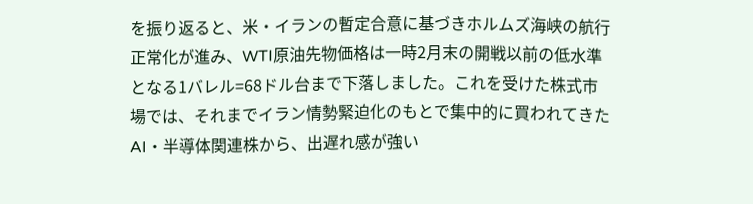を振り返ると、米・イランの暫定合意に基づきホルムズ海峡の航行正常化が進み、WTI原油先物価格は一時2月末の開戦以前の低水準となる1バレル=68ドル台まで下落しました。これを受けた株式市場では、それまでイラン情勢緊迫化のもとで集中的に買われてきたAI・半導体関連株から、出遅れ感が強い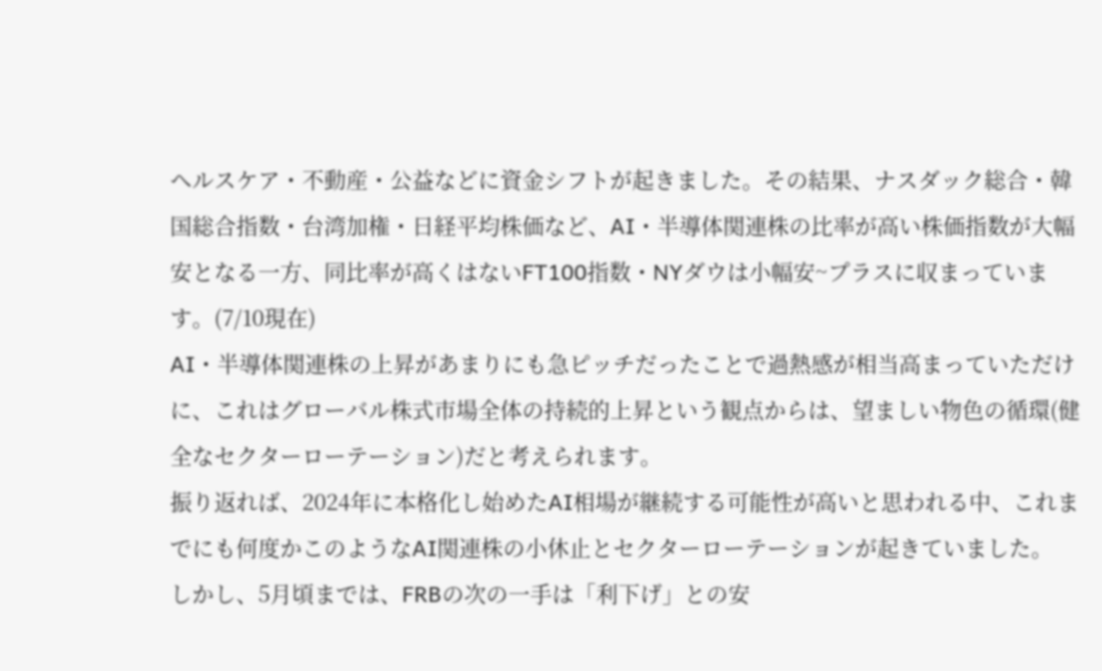ヘルスケア・不動産・公益などに資金シフトが起きました。その結果、ナスダック総合・韓国総合指数・台湾加権・日経平均株価など、AI・半導体関連株の比率が高い株価指数が大幅安となる一方、同比率が高くはないFT100指数・NYダウは小幅安~プラスに収まっています。(7/10現在)
AI・半導体関連株の上昇があまりにも急ピッチだったことで過熱感が相当高まっていただけに、これはグローバル株式市場全体の持続的上昇という観点からは、望ましい物色の循環(健全なセクターローテーション)だと考えられます。
振り返れば、2024年に本格化し始めたAI相場が継続する可能性が高いと思われる中、これまでにも何度かこのようなAI関連株の小休止とセクターローテーションが起きていました。
しかし、5月頃までは、FRBの次の一手は「利下げ」との安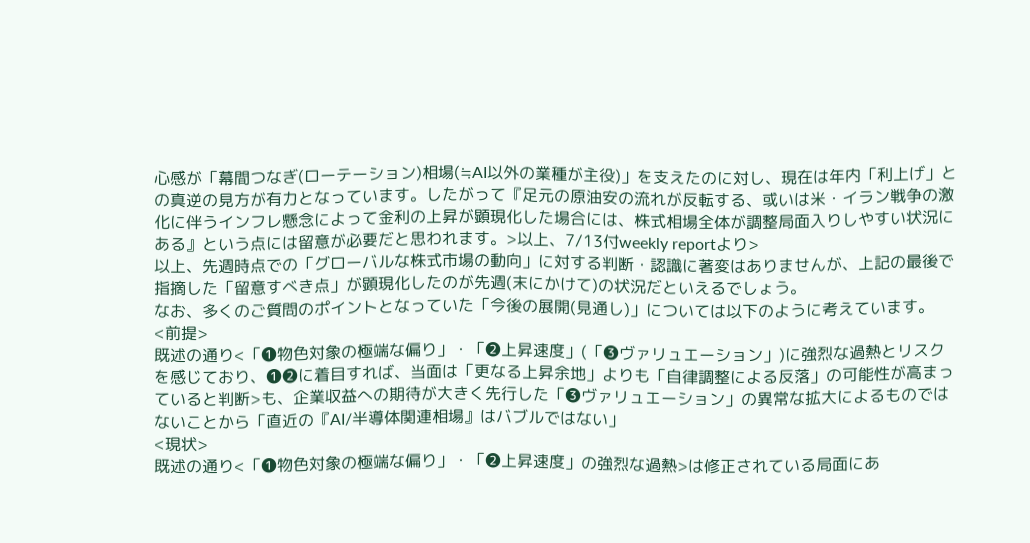心感が「幕間つなぎ(ローテーション)相場(≒AI以外の業種が主役)」を支えたのに対し、現在は年内「利上げ」との真逆の見方が有力となっています。したがって『足元の原油安の流れが反転する、或いは米・イラン戦争の激化に伴うインフレ懸念によって金利の上昇が顕現化した場合には、株式相場全体が調整局面入りしやすい状況にある』という点には留意が必要だと思われます。>以上、7/13付weekly reportより>
以上、先週時点での「グローバルな株式市場の動向」に対する判断・認識に著変はありませんが、上記の最後で指摘した「留意すべき点」が顕現化したのが先週(末にかけて)の状況だといえるでしょう。
なお、多くのご質問のポイントとなっていた「今後の展開(見通し)」については以下のように考えています。
<前提>
既述の通り<「➊物色対象の極端な偏り」・「➋上昇速度」(「➌ヴァリュエーション」)に強烈な過熱とリスクを感じており、➊➋に着目すれば、当面は「更なる上昇余地」よりも「自律調整による反落」の可能性が高まっていると判断>も、企業収益への期待が大きく先行した「➌ヴァリュエーション」の異常な拡大によるものではないことから「直近の『AI/半導体関連相場』はバブルではない」
<現状>
既述の通り<「➊物色対象の極端な偏り」・「➋上昇速度」の強烈な過熱>は修正されている局面にあ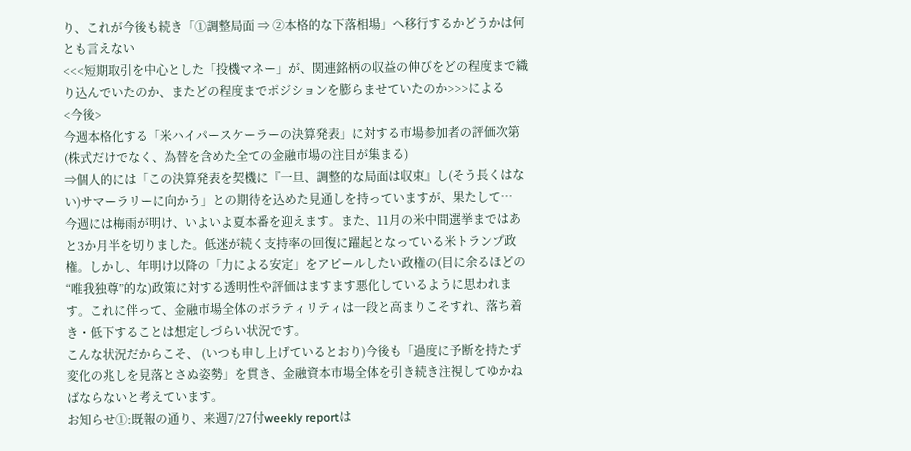り、これが今後も続き「➀調整局面 ⇒ ➁本格的な下落相場」へ移行するかどうかは何とも言えない
<<<短期取引を中心とした「投機マネー」が、関連銘柄の収益の伸びをどの程度まで織り込んでいたのか、またどの程度までポジションを膨らませていたのか>>>による
<今後>
今週本格化する「米ハイパースケーラーの決算発表」に対する市場参加者の評価次第(株式だけでなく、為替を含めた全ての金融市場の注目が集まる)
⇒個人的には「この決算発表を契機に『一旦、調整的な局面は収束』し(そう長くはない)サマーラリーに向かう」との期待を込めた見通しを持っていますが、果たして…
今週には梅雨が明け、いよいよ夏本番を迎えます。また、11月の米中間選挙まではあと3か月半を切りました。低迷が続く支持率の回復に躍起となっている米トランプ政権。しかし、年明け以降の「力による安定」をアピールしたい政権の(目に余るほどの“唯我独尊”的な)政策に対する透明性や評価はますます悪化しているように思われます。これに伴って、金融市場全体のボラティリティは一段と高まりこそすれ、落ち着き・低下することは想定しづらい状況です。
こんな状況だからこそ、 (いつも申し上げているとおり)今後も「過度に予断を持たず変化の兆しを見落とさぬ姿勢」を貫き、金融資本市場全体を引き続き注視してゆかねばならないと考えています。
お知らせ➀:既報の通り、来週7/27付weekly reportは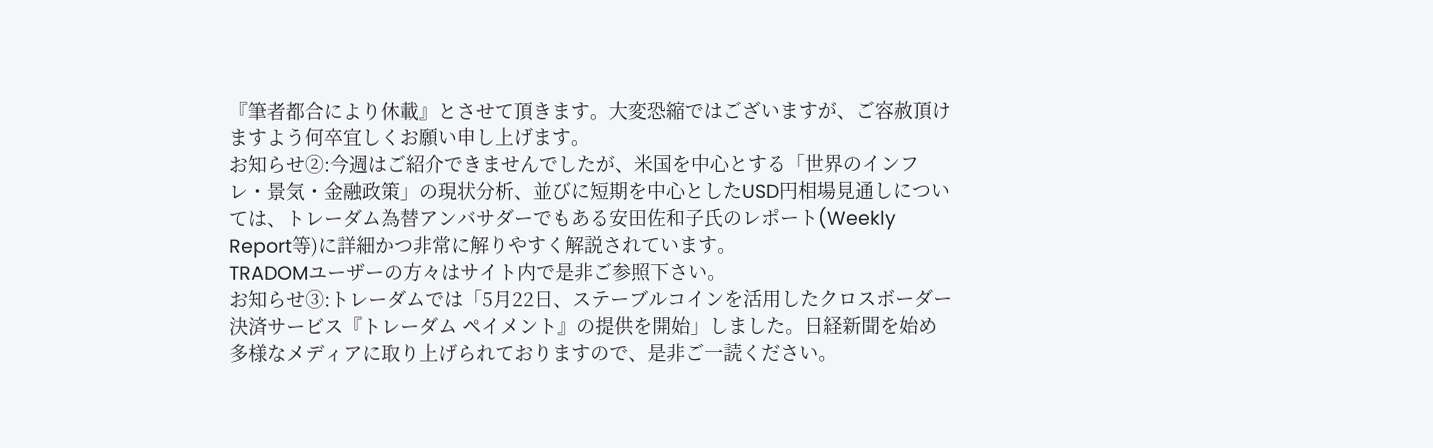『筆者都合により休載』とさせて頂きます。大変恐縮ではございますが、ご容赦頂けますよう何卒宜しくお願い申し上げます。
お知らせ➁:今週はご紹介できませんでしたが、米国を中心とする「世界のインフレ・景気・金融政策」の現状分析、並びに短期を中心としたUSD円相場見通しについては、トレーダム為替アンバサダーでもある安田佐和子氏のレポート(Weekly Report等)に詳細かつ非常に解りやすく解説されています。
TRADOMユーザーの方々はサイト内で是非ご参照下さい。
お知らせ➂:トレーダムでは「5月22日、ステーブルコインを活用したクロスボーダー決済サービス『トレーダム ペイメント』の提供を開始」しました。日経新聞を始め多様なメディアに取り上げられておりますので、是非ご一読ください。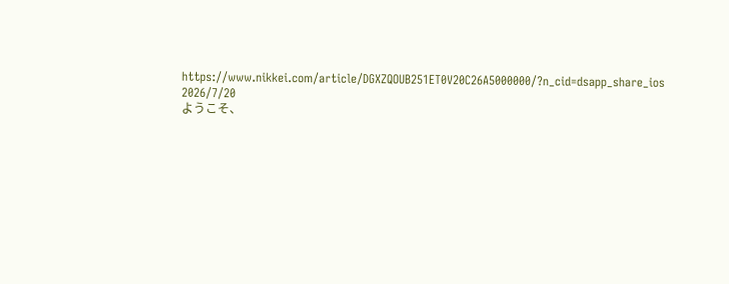https://www.nikkei.com/article/DGXZQOUB251ET0V20C26A5000000/?n_cid=dsapp_share_ios
2026/7/20
ようこそ、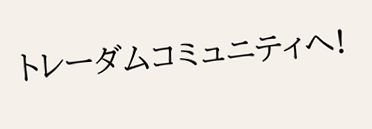トレーダムコミュニティへ!